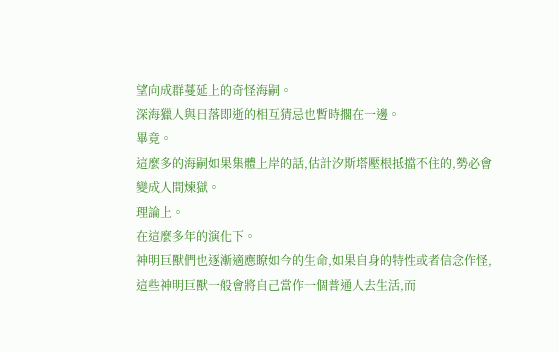望向成群蔓延上的奇怪海嗣。
深海獵人與日落即逝的相互猜忌也暫時擱在一邊。
畢竟。
這麼多的海嗣如果集體上岸的話,估計汐斯塔壓根抵擋不住的,勢必會變成人間煉獄。
理論上。
在這麼多年的演化下。
神明巨獸們也逐漸適應瞭如今的生命,如果自身的特性或者信念作怪,這些神明巨獸一般會將自己當作一個普通人去生活,而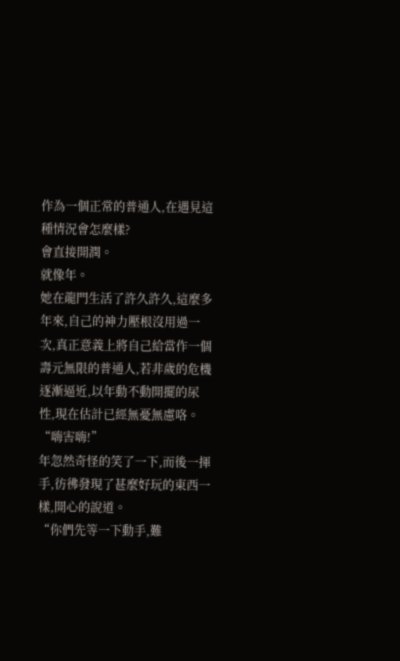作為一個正常的普通人,在遇見這種情況會怎麼樣?
會直接開潤。
就像年。
她在龍門生活了許久許久,這麼多年來,自己的神力壓根沒用過一次,真正意義上將自己給當作一個壽元無限的普通人,若非歲的危機逐漸逼近,以年動不動開擺的尿性,現在估計已經無憂無慮咯。
“嗨害嗨!”
年忽然奇怪的笑了一下,而後一揮手,彷彿發現了甚麼好玩的東西一樣,開心的說道。
“你們先等一下動手,難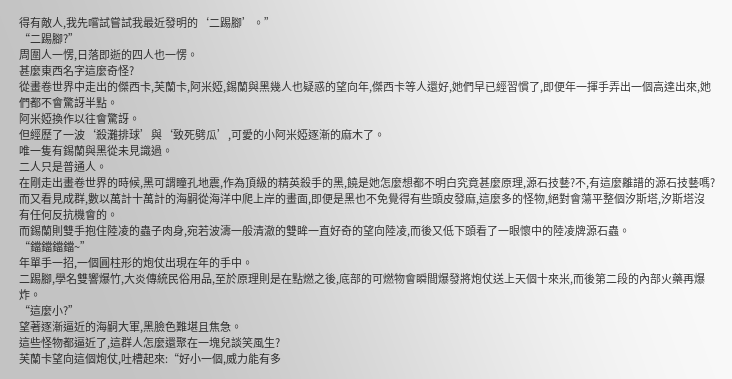得有敵人,我先嚐試嘗試我最近發明的‘二踢腳’。”
“二踢腳?”
周圍人一愣,日落即逝的四人也一愣。
甚麼東西名字這麼奇怪?
從畫卷世界中走出的傑西卡,芙蘭卡,阿米婭,錫蘭與黑幾人也疑惑的望向年,傑西卡等人還好,她們早已經習慣了,即便年一揮手弄出一個高達出來,她們都不會驚訝半點。
阿米婭換作以往會驚訝。
但經歷了一波‘殺灘排球’與‘致死劈瓜’,可愛的小阿米婭逐漸的麻木了。
唯一隻有錫蘭與黑從未見識過。
二人只是普通人。
在剛走出畫卷世界的時候,黑可謂瞳孔地震,作為頂級的精英殺手的黑,饒是她怎麼想都不明白究竟甚麼原理,源石技藝?不,有這麼離譜的源石技藝嗎?而又看見成群,數以萬計十萬計的海嗣從海洋中爬上岸的畫面,即便是黑也不免覺得有些頭皮發麻,這麼多的怪物,絕對會蕩平整個汐斯塔,汐斯塔沒有任何反抗機會的。
而錫蘭則雙手抱住陸凌的蟲子肉身,宛若波濤一般清澈的雙眸一直好奇的望向陸凌,而後又低下頭看了一眼懷中的陸凌牌源石蟲。
“鐺鐺鐺鐺~”
年單手一招,一個圓柱形的炮仗出現在年的手中。
二踢腳,學名雙響爆竹,大炎傳統民俗用品,至於原理則是在點燃之後,底部的可燃物會瞬間爆發將炮仗送上天個十來米,而後第二段的內部火藥再爆炸。
“這麼小?”
望著逐漸逼近的海嗣大軍,黑臉色難堪且焦急。
這些怪物都逼近了,這群人怎麼還聚在一塊兒談笑風生?
芙蘭卡望向這個炮仗,吐槽起來:“好小一個,威力能有多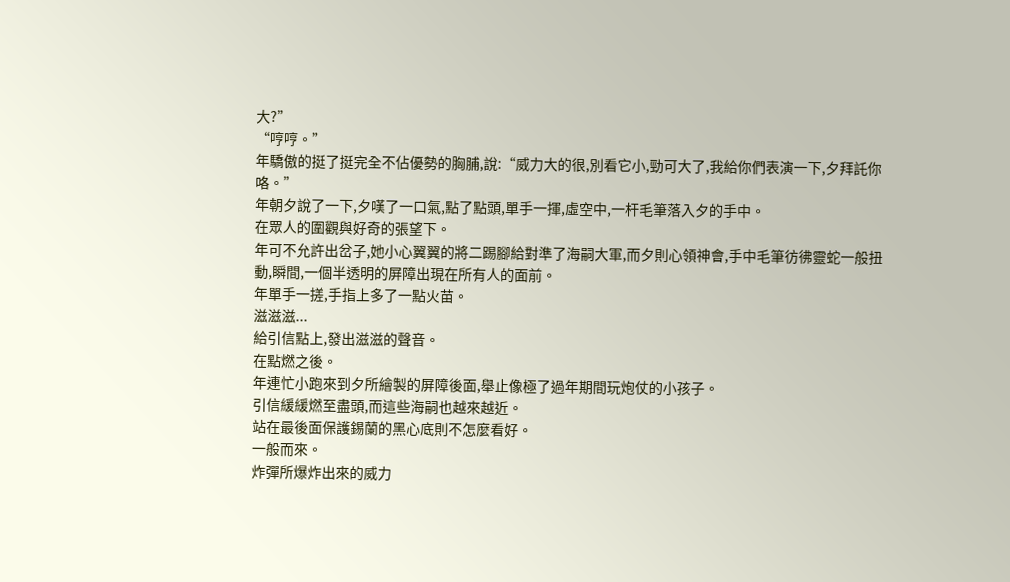大?”
“哼哼。”
年驕傲的挺了挺完全不佔優勢的胸脯,說:“威力大的很,別看它小,勁可大了,我給你們表演一下,夕拜託你咯。”
年朝夕說了一下,夕嘆了一口氣,點了點頭,單手一揮,虛空中,一杆毛筆落入夕的手中。
在眾人的圍觀與好奇的張望下。
年可不允許出岔子,她小心翼翼的將二踢腳給對準了海嗣大軍,而夕則心領神會,手中毛筆彷彿靈蛇一般扭動,瞬間,一個半透明的屏障出現在所有人的面前。
年單手一搓,手指上多了一點火苗。
滋滋滋...
給引信點上,發出滋滋的聲音。
在點燃之後。
年連忙小跑來到夕所繪製的屏障後面,舉止像極了過年期間玩炮仗的小孩子。
引信緩緩燃至盡頭,而這些海嗣也越來越近。
站在最後面保護錫蘭的黑心底則不怎麼看好。
一般而來。
炸彈所爆炸出來的威力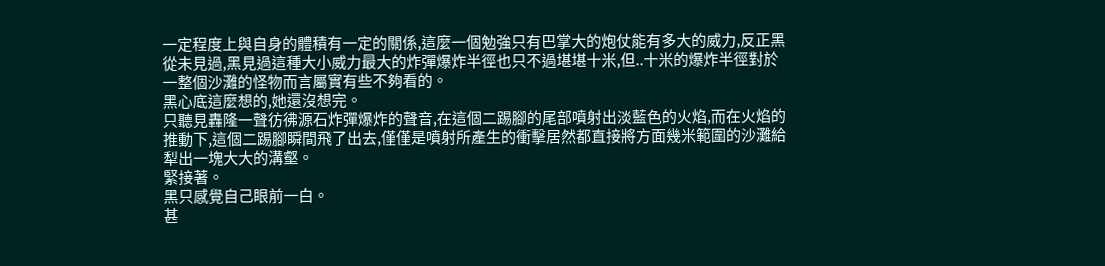一定程度上與自身的體積有一定的關係,這麼一個勉強只有巴掌大的炮仗能有多大的威力,反正黑從未見過,黑見過這種大小威力最大的炸彈爆炸半徑也只不過堪堪十米,但..十米的爆炸半徑對於一整個沙灘的怪物而言屬實有些不夠看的。
黑心底這麼想的,她還沒想完。
只聽見轟隆一聲彷彿源石炸彈爆炸的聲音,在這個二踢腳的尾部噴射出淡藍色的火焰,而在火焰的推動下,這個二踢腳瞬間飛了出去,僅僅是噴射所產生的衝擊居然都直接將方面幾米範圍的沙灘給犁出一塊大大的溝壑。
緊接著。
黑只感覺自己眼前一白。
甚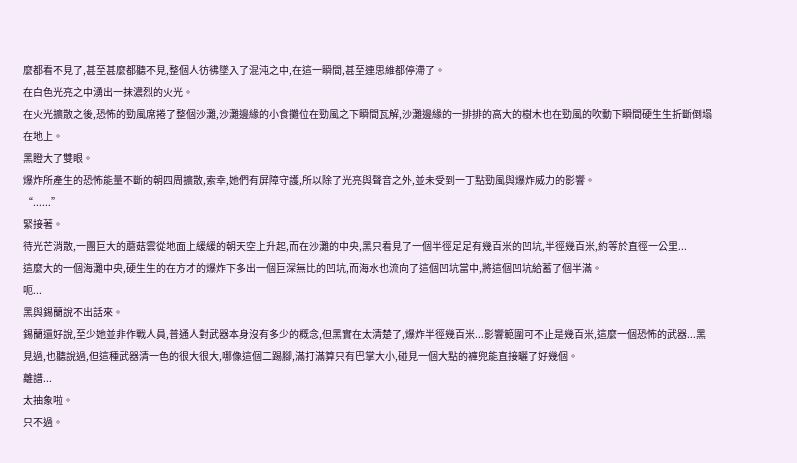麼都看不見了,甚至甚麼都聽不見,整個人彷彿墜入了混沌之中,在這一瞬間,甚至連思維都停滯了。
在白色光亮之中湧出一抹濃烈的火光。
在火光擴散之後,恐怖的勁風席捲了整個沙灘,沙灘邊緣的小食攤位在勁風之下瞬間瓦解,沙灘邊緣的一排排的高大的樹木也在勁風的吹動下瞬間硬生生折斷倒塌在地上。
黑瞪大了雙眼。
爆炸所產生的恐怖能量不斷的朝四周擴散,索幸,她們有屏障守護,所以除了光亮與聲音之外,並未受到一丁點勁風與爆炸威力的影響。
“......”
緊接著。
待光芒消散,一團巨大的蘑菇雲從地面上緩緩的朝天空上升起,而在沙灘的中央,黑只看見了一個半徑足足有幾百米的凹坑,半徑幾百米,約等於直徑一公里...
這麼大的一個海灘中央,硬生生的在方才的爆炸下多出一個巨深無比的凹坑,而海水也流向了這個凹坑當中,將這個凹坑給蓄了個半滿。
呃...
黑與錫蘭說不出話來。
錫蘭還好說,至少她並非作戰人員,普通人對武器本身沒有多少的概念,但黑實在太清楚了,爆炸半徑幾百米...影響範圍可不止是幾百米,這麼一個恐怖的武器...黑見過,也聽說過,但這種武器清一色的很大很大,哪像這個二踢腳,滿打滿算只有巴掌大小,碰見一個大點的褲兜能直接曬了好幾個。
離譜...
太抽象啦。
只不過。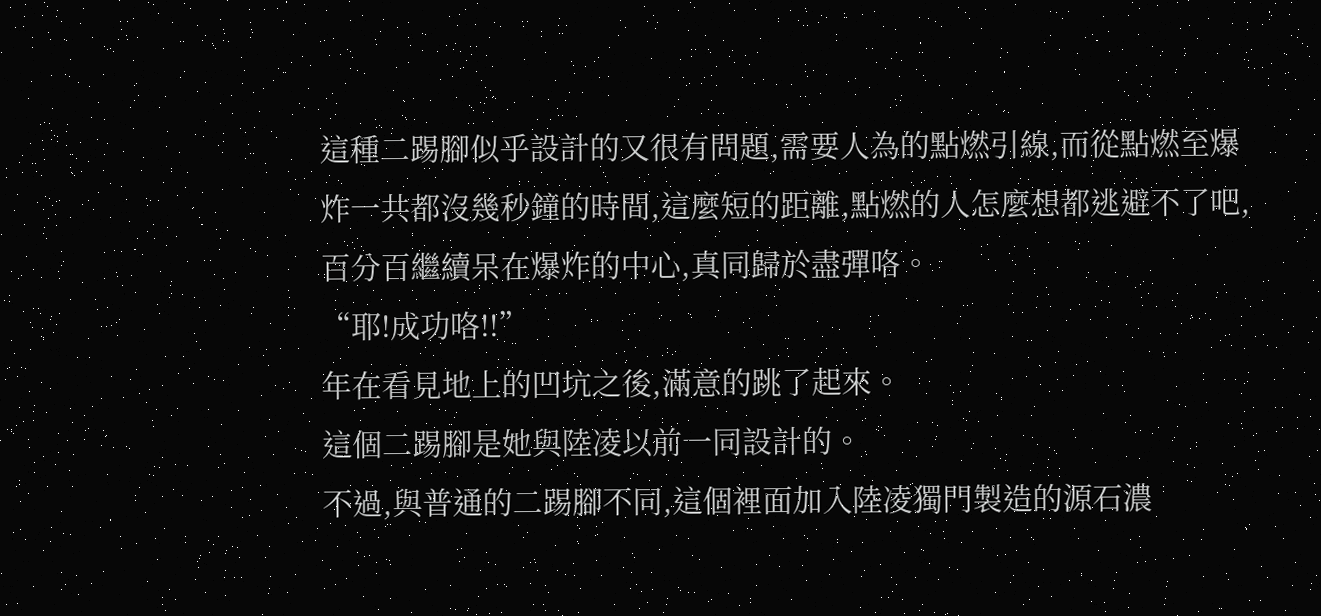這種二踢腳似乎設計的又很有問題,需要人為的點燃引線,而從點燃至爆炸一共都沒幾秒鐘的時間,這麼短的距離,點燃的人怎麼想都逃避不了吧,百分百繼續呆在爆炸的中心,真同歸於盡彈咯。
“耶!成功咯!!”
年在看見地上的凹坑之後,滿意的跳了起來。
這個二踢腳是她與陸凌以前一同設計的。
不過,與普通的二踢腳不同,這個裡面加入陸凌獨門製造的源石濃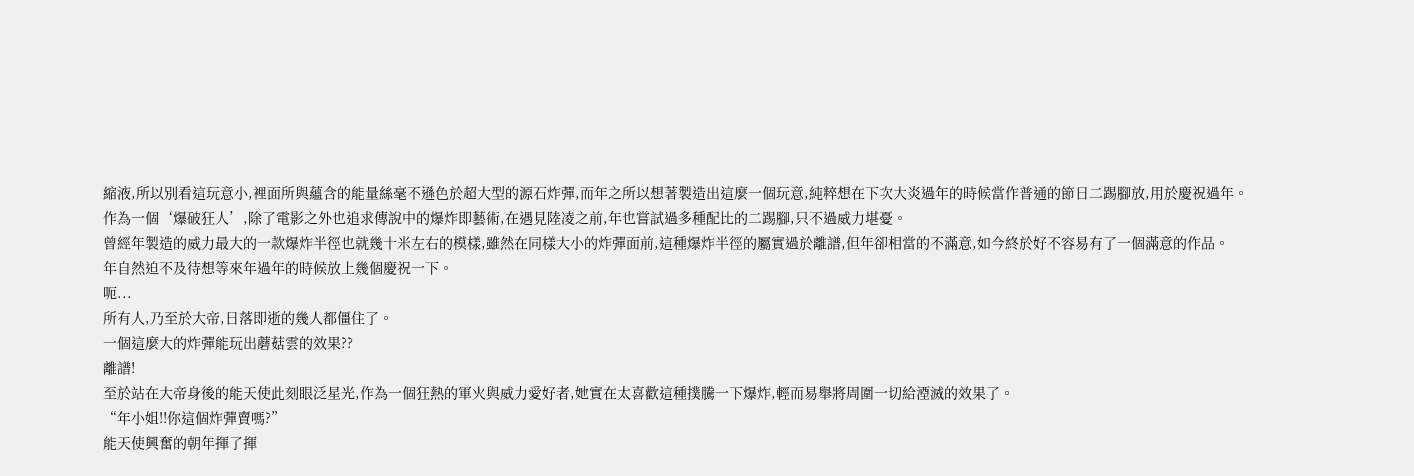縮液,所以別看這玩意小,裡面所與蘊含的能量絲毫不遜色於超大型的源石炸彈,而年之所以想著製造出這麼一個玩意,純粹想在下次大炎過年的時候當作普通的節日二踢腳放,用於慶祝過年。
作為一個‘爆破狂人’,除了電影之外也追求傳說中的爆炸即藝術,在遇見陸凌之前,年也嘗試過多種配比的二踢腳,只不過威力堪憂。
曾經年製造的威力最大的一款爆炸半徑也就幾十米左右的模樣,雖然在同樣大小的炸彈面前,這種爆炸半徑的屬實過於離譜,但年卻相當的不滿意,如今終於好不容易有了一個滿意的作品。
年自然迫不及待想等來年過年的時候放上幾個慶祝一下。
呃...
所有人,乃至於大帝,日落即逝的幾人都僵住了。
一個這麼大的炸彈能玩出蘑菇雲的效果??
離譜!
至於站在大帝身後的能天使此刻眼泛星光,作為一個狂熱的軍火與威力愛好者,她實在太喜歡這種撲騰一下爆炸,輕而易舉將周圍一切給湮滅的效果了。
“年小姐!!你這個炸彈賣嗎?”
能天使興奮的朝年揮了揮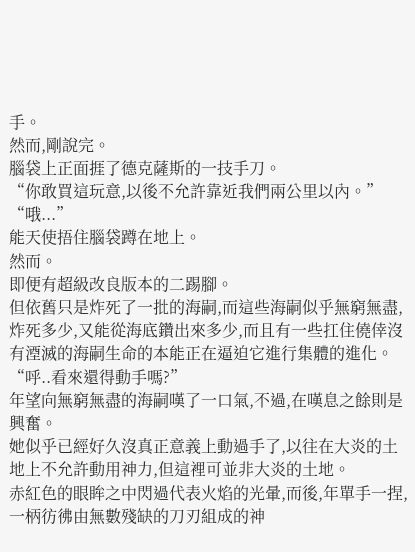手。
然而,剛說完。
腦袋上正面捱了德克薩斯的一技手刀。
“你敢買這玩意,以後不允許靠近我們兩公里以內。”
“哦...”
能天使捂住腦袋蹲在地上。
然而。
即便有超級改良版本的二踢腳。
但依舊只是炸死了一批的海嗣,而這些海嗣似乎無窮無盡,炸死多少,又能從海底鑽出來多少,而且有一些扛住僥倖沒有湮滅的海嗣生命的本能正在逼迫它進行集體的進化。
“呼..看來還得動手嗎?”
年望向無窮無盡的海嗣嘆了一口氣,不過,在嘆息之餘則是興奮。
她似乎已經好久沒真正意義上動過手了,以往在大炎的土地上不允許動用神力,但這裡可並非大炎的土地。
赤紅色的眼眸之中閃過代表火焰的光暈,而後,年單手一捏,一柄彷彿由無數殘缺的刀刃組成的神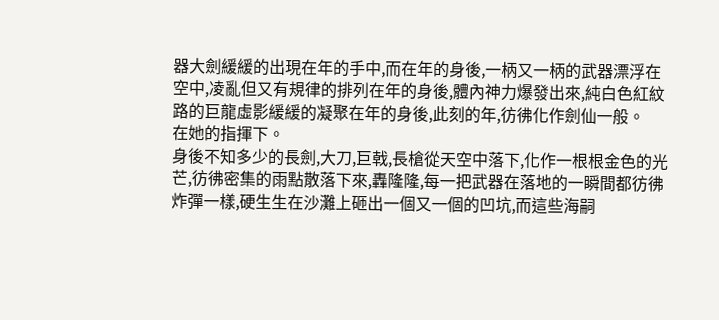器大劍緩緩的出現在年的手中,而在年的身後,一柄又一柄的武器漂浮在空中,凌亂但又有規律的排列在年的身後,體內神力爆發出來,純白色紅紋路的巨龍虛影緩緩的凝聚在年的身後,此刻的年,彷彿化作劍仙一般。
在她的指揮下。
身後不知多少的長劍,大刀,巨戟,長槍從天空中落下,化作一根根金色的光芒,彷彿密集的雨點散落下來,轟隆隆,每一把武器在落地的一瞬間都彷彿炸彈一樣,硬生生在沙灘上砸出一個又一個的凹坑,而這些海嗣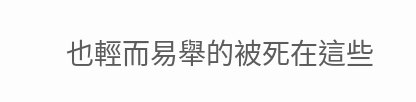也輕而易舉的被死在這些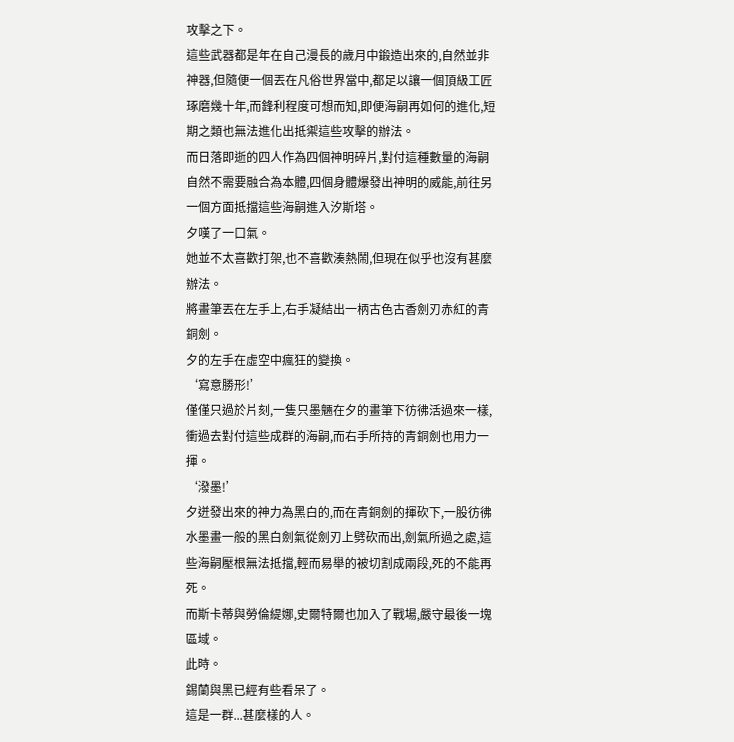攻擊之下。
這些武器都是年在自己漫長的歲月中鍛造出來的,自然並非神器,但隨便一個丟在凡俗世界當中,都足以讓一個頂級工匠琢磨幾十年,而鋒利程度可想而知,即便海嗣再如何的進化,短期之類也無法進化出抵禦這些攻擊的辦法。
而日落即逝的四人作為四個神明碎片,對付這種數量的海嗣自然不需要融合為本體,四個身體爆發出神明的威能,前往另一個方面抵擋這些海嗣進入汐斯塔。
夕嘆了一口氣。
她並不太喜歡打架,也不喜歡湊熱鬧,但現在似乎也沒有甚麼辦法。
將畫筆丟在左手上,右手凝結出一柄古色古香劍刃赤紅的青銅劍。
夕的左手在虛空中瘋狂的變換。
‘寫意勝形!’
僅僅只過於片刻,一隻只墨魎在夕的畫筆下彷彿活過來一樣,衝過去對付這些成群的海嗣,而右手所持的青銅劍也用力一揮。
‘潑墨!’
夕迸發出來的神力為黑白的,而在青銅劍的揮砍下,一股彷彿水墨畫一般的黑白劍氣從劍刃上劈砍而出,劍氣所過之處,這些海嗣壓根無法抵擋,輕而易舉的被切割成兩段,死的不能再死。
而斯卡蒂與勞倫緹娜,史爾特爾也加入了戰場,嚴守最後一塊區域。
此時。
錫蘭與黑已經有些看呆了。
這是一群...甚麼樣的人。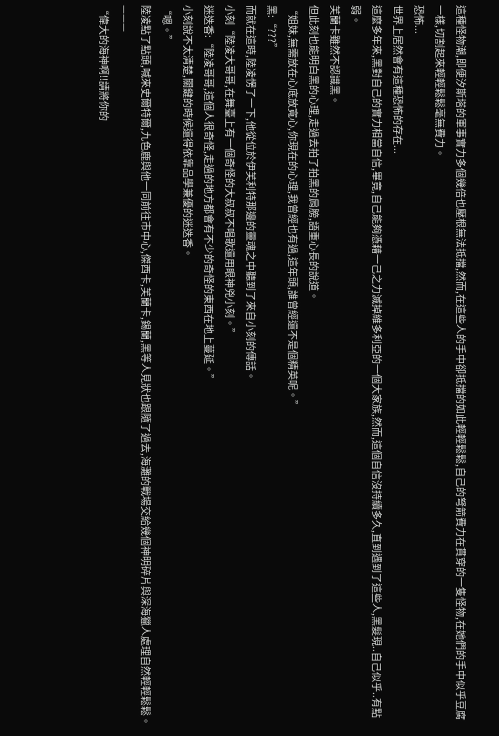這種怪物潮,即便汐斯塔的軍事實力多個幾倍也壓根無法抵擋,然而,在這些人的手中卻抵擋的如此輕輕鬆鬆,自己的弩箭費力在貫穿的一隻怪物,在她們的手中似乎豆腐一樣,切割起來輕輕鬆鬆毫無費力。
恐怖...
世界上居然會有這種恐怖的存在...
這麼多年來,黑對自己的實力相當自信,畢竟,自己能夠憑藉一己之力滅掉維多利亞的一個大家族,然而,這個自信沒持續多久,直到遇到了這些人,黑髮現..自己似乎..有點弱。
芙蘭卡雖然不認識黑。
但此刻也能明白黑的心理,走過去拍了拍黑的肩膀,語重心長的說道。
“姐妹,無需放在心底放寬心,你現在的心理,我曾經也有過,這年頭,誰曾經還不是個精英呢。”
黑:“???”
而就在這時,陸凌愣了一下,他從位於伊芙利特那邊的靈魂之中聽到了來自小刻的傳話。
小刻“陸凌大哥哥,在舞臺上有一個奇怪的大叔叔不唱歌還用眼神兇小刻。”
迷迭香:“陸凌哥哥,這個人很奇怪,走過的地方都會有不少的奇怪的東西在地上蔓延。”
小刻說不太清楚,關鍵的時候還得依靠品學兼優的迷迭香。
“嗯。”
陸凌點了點頭,喊來史爾特爾,九色鹿與他一同前往市中心,傑西卡,芙蘭卡,錫蘭,黑等人見狀也跟隨了過去,海灘的戰場交給幾個神明碎片與深海獵人處理自然輕輕鬆鬆。
———
“偉大的海神啊!!請將你的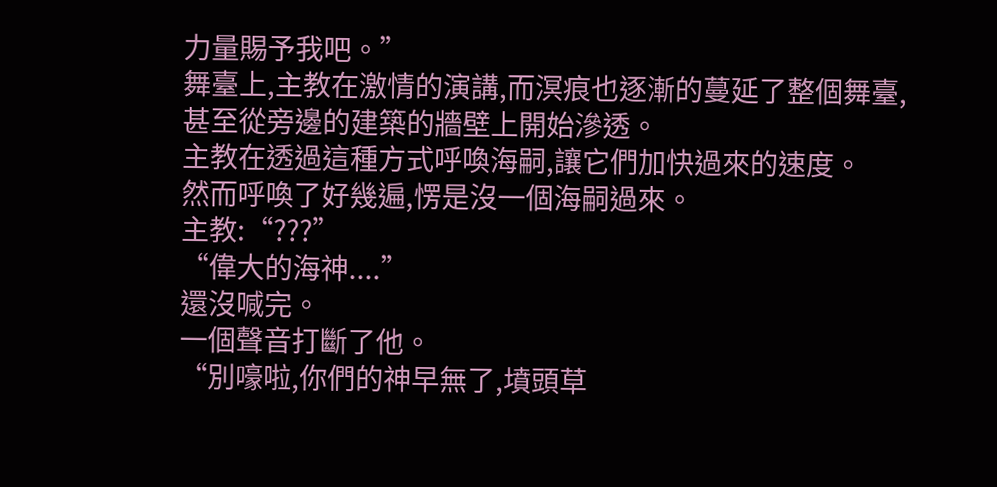力量賜予我吧。”
舞臺上,主教在激情的演講,而溟痕也逐漸的蔓延了整個舞臺,甚至從旁邊的建築的牆壁上開始滲透。
主教在透過這種方式呼喚海嗣,讓它們加快過來的速度。
然而呼喚了好幾遍,愣是沒一個海嗣過來。
主教:“???”
“偉大的海神....”
還沒喊完。
一個聲音打斷了他。
“別嚎啦,你們的神早無了,墳頭草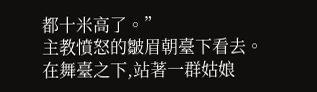都十米高了。”
主教憤怒的皺眉朝臺下看去。
在舞臺之下,站著一群姑娘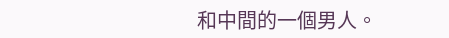和中間的一個男人。